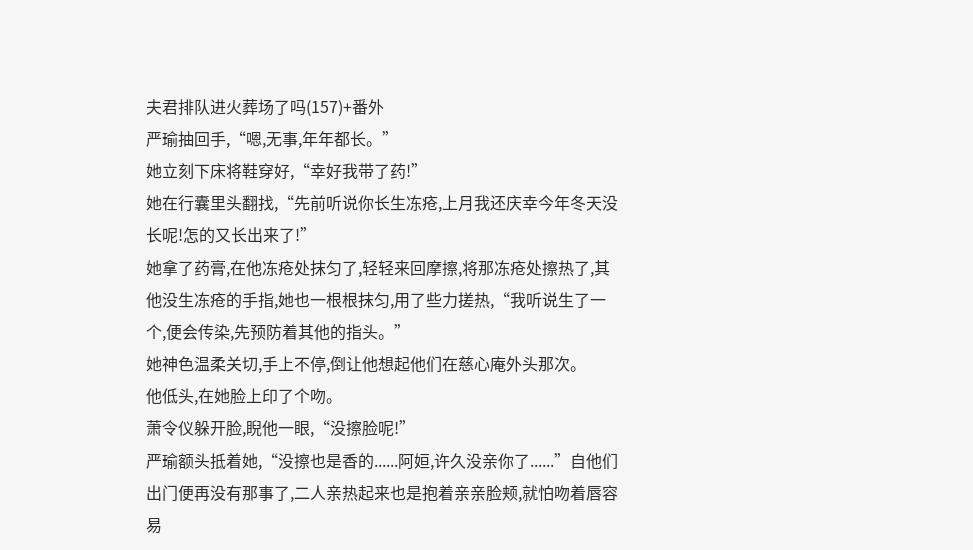夫君排队进火葬场了吗(157)+番外
严瑜抽回手,“嗯,无事,年年都长。”
她立刻下床将鞋穿好,“幸好我带了药!”
她在行囊里头翻找,“先前听说你长生冻疮,上月我还庆幸今年冬天没长呢!怎的又长出来了!”
她拿了药膏,在他冻疮处抹匀了,轻轻来回摩擦,将那冻疮处擦热了,其他没生冻疮的手指,她也一根根抹匀,用了些力搓热,“我听说生了一个,便会传染,先预防着其他的指头。”
她神色温柔关切,手上不停,倒让他想起他们在慈心庵外头那次。
他低头,在她脸上印了个吻。
萧令仪躲开脸,睨他一眼,“没擦脸呢!”
严瑜额头抵着她,“没擦也是香的......阿姮,许久没亲你了......”自他们出门便再没有那事了,二人亲热起来也是抱着亲亲脸颊,就怕吻着唇容易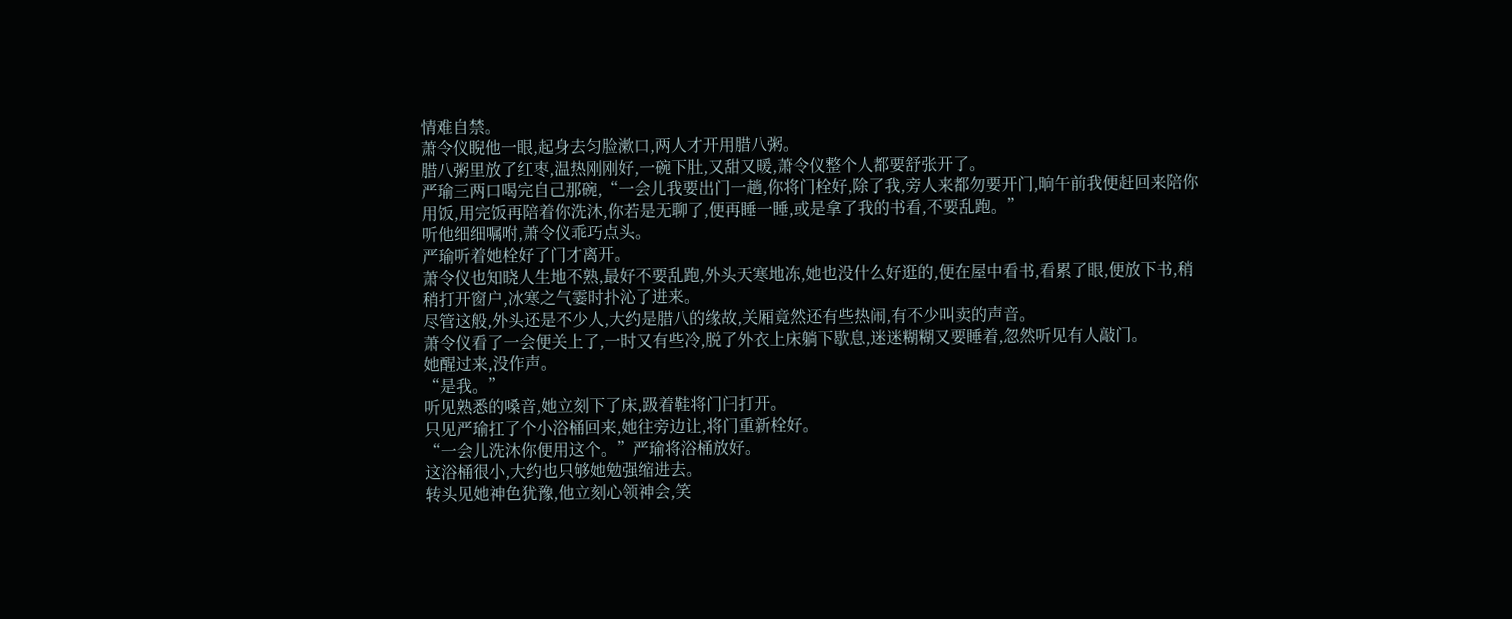情难自禁。
萧令仪睨他一眼,起身去匀脸漱口,两人才开用腊八粥。
腊八粥里放了红枣,温热刚刚好,一碗下肚,又甜又暖,萧令仪整个人都要舒张开了。
严瑜三两口喝完自己那碗,“一会儿我要出门一趟,你将门栓好,除了我,旁人来都勿要开门,晌午前我便赶回来陪你用饭,用完饭再陪着你洗沐,你若是无聊了,便再睡一睡,或是拿了我的书看,不要乱跑。”
听他细细嘱咐,萧令仪乖巧点头。
严瑜听着她栓好了门才离开。
萧令仪也知晓人生地不熟,最好不要乱跑,外头天寒地冻,她也没什么好逛的,便在屋中看书,看累了眼,便放下书,稍稍打开窗户,冰寒之气霎时扑沁了进来。
尽管这般,外头还是不少人,大约是腊八的缘故,关厢竟然还有些热闹,有不少叫卖的声音。
萧令仪看了一会便关上了,一时又有些冷,脱了外衣上床躺下歇息,迷迷糊糊又要睡着,忽然听见有人敲门。
她醒过来,没作声。
“是我。”
听见熟悉的嗓音,她立刻下了床,趿着鞋将门闩打开。
只见严瑜扛了个小浴桶回来,她往旁边让,将门重新栓好。
“一会儿洗沐你便用这个。”严瑜将浴桶放好。
这浴桶很小,大约也只够她勉强缩进去。
转头见她神色犹豫,他立刻心领神会,笑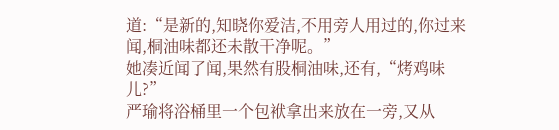道:“是新的,知晓你爱洁,不用旁人用过的,你过来闻,桐油味都还未散干净呢。”
她凑近闻了闻,果然有股桐油味,还有,“烤鸡味儿?”
严瑜将浴桶里一个包袱拿出来放在一旁,又从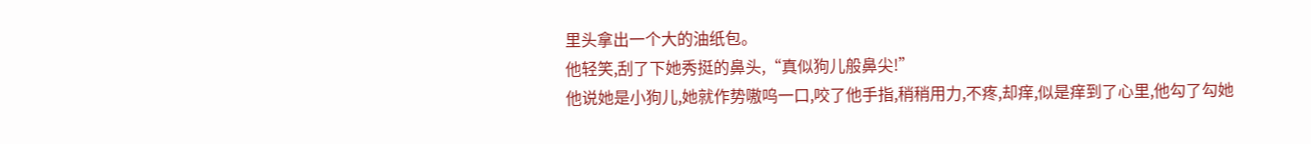里头拿出一个大的油纸包。
他轻笑,刮了下她秀挺的鼻头,“真似狗儿般鼻尖!”
他说她是小狗儿,她就作势嗷呜一口,咬了他手指,稍稍用力,不疼,却痒,似是痒到了心里,他勾了勾她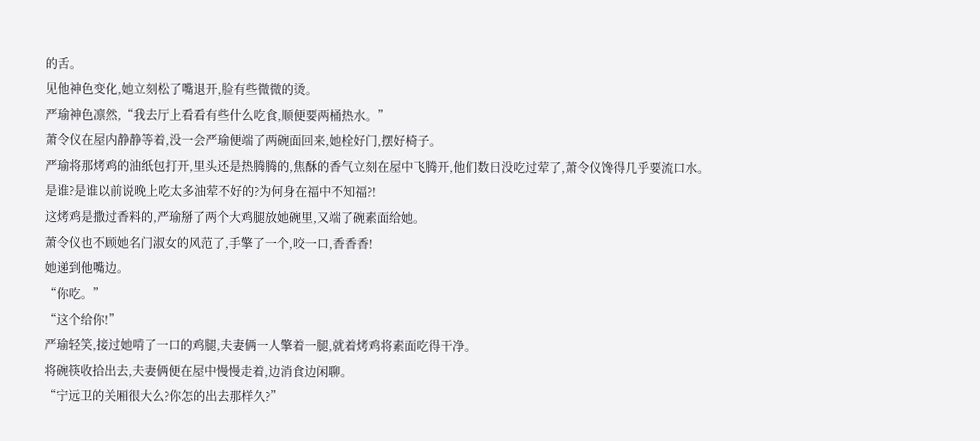的舌。
见他神色变化,她立刻松了嘴退开,脸有些微微的烫。
严瑜神色凛然,“我去厅上看看有些什么吃食,顺便要两桶热水。”
萧令仪在屋内静静等着,没一会严瑜便端了两碗面回来,她栓好门,摆好椅子。
严瑜将那烤鸡的油纸包打开,里头还是热腾腾的,焦酥的香气立刻在屋中飞腾开,他们数日没吃过荤了,萧令仪馋得几乎要流口水。
是谁?是谁以前说晚上吃太多油荤不好的?为何身在福中不知福?!
这烤鸡是撒过香料的,严瑜掰了两个大鸡腿放她碗里,又端了碗素面给她。
萧令仪也不顾她名门淑女的风范了,手擎了一个,咬一口,香香香!
她递到他嘴边。
“你吃。”
“这个给你!”
严瑜轻笑,接过她啃了一口的鸡腿,夫妻俩一人擎着一腿,就着烤鸡将素面吃得干净。
将碗筷收拾出去,夫妻俩便在屋中慢慢走着,边消食边闲聊。
“宁远卫的关厢很大么?你怎的出去那样久?”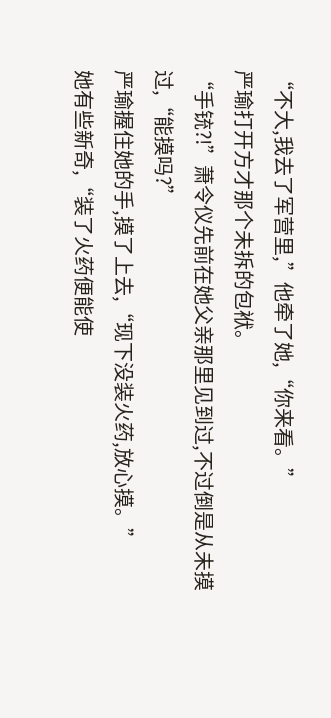“不大,我去了军营里,”他牵了她,“你来看。”
严瑜打开方才那个未拆的包袱。
“手铳?!”萧令仪先前在她父亲那里见到过,不过倒是从未摸过,“能摸吗?”
严瑜握住她的手,摸了上去,“现下没装火药,放心摸。”
她有些新奇,“装了火药便能使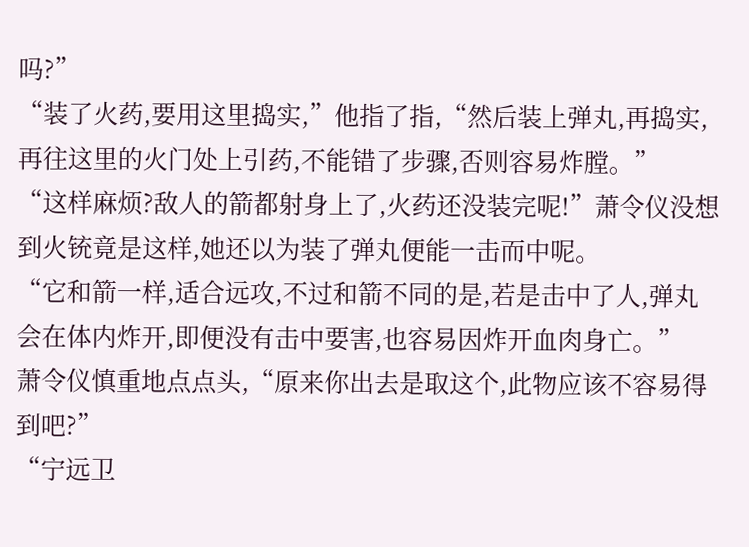吗?”
“装了火药,要用这里捣实,”他指了指,“然后装上弹丸,再捣实,再往这里的火门处上引药,不能错了步骤,否则容易炸膛。”
“这样麻烦?敌人的箭都射身上了,火药还没装完呢!”萧令仪没想到火铳竟是这样,她还以为装了弹丸便能一击而中呢。
“它和箭一样,适合远攻,不过和箭不同的是,若是击中了人,弹丸会在体内炸开,即便没有击中要害,也容易因炸开血肉身亡。”
萧令仪慎重地点点头,“原来你出去是取这个,此物应该不容易得到吧?”
“宁远卫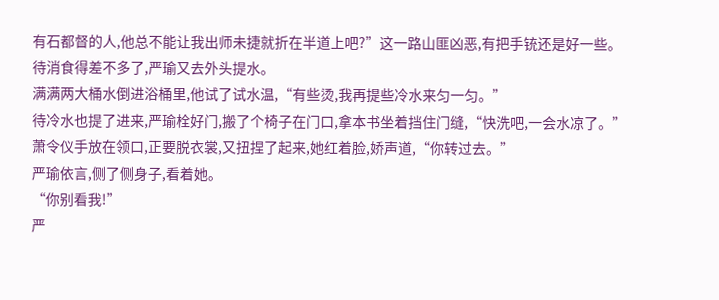有石都督的人,他总不能让我出师未捷就折在半道上吧?”这一路山匪凶恶,有把手铳还是好一些。
待消食得差不多了,严瑜又去外头提水。
满满两大桶水倒进浴桶里,他试了试水温,“有些烫,我再提些冷水来匀一匀。”
待冷水也提了进来,严瑜栓好门,搬了个椅子在门口,拿本书坐着挡住门缝,“快洗吧,一会水凉了。”
萧令仪手放在领口,正要脱衣裳,又扭捏了起来,她红着脸,娇声道,“你转过去。”
严瑜依言,侧了侧身子,看着她。
“你别看我!”
严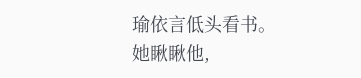瑜依言低头看书。
她瞅瞅他,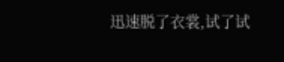迅速脱了衣裳,试了试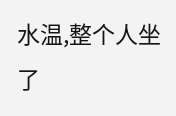水温,整个人坐了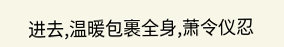进去,温暖包裹全身,萧令仪忍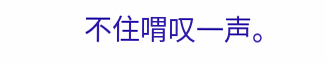不住喟叹一声。